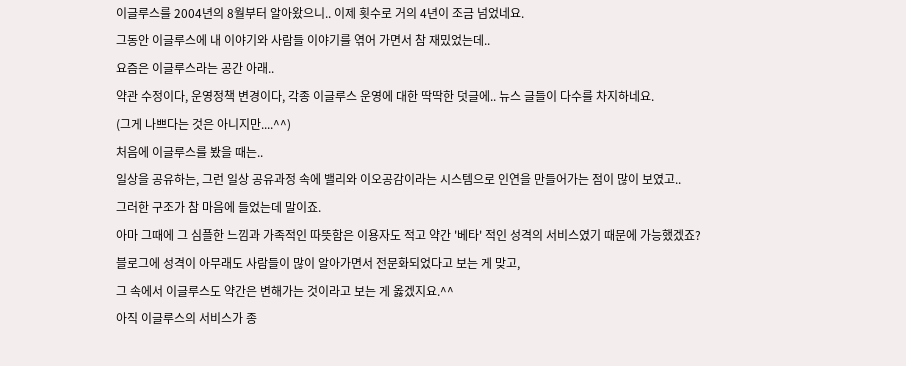이글루스를 2004년의 8월부터 알아왔으니.. 이제 횟수로 거의 4년이 조금 넘었네요.
그동안 이글루스에 내 이야기와 사람들 이야기를 엮어 가면서 참 재밌었는데..
요즘은 이글루스라는 공간 아래..
약관 수정이다, 운영정책 변경이다, 각종 이글루스 운영에 대한 딱딱한 덧글에.. 뉴스 글들이 다수를 차지하네요.
(그게 나쁘다는 것은 아니지만....^^)
처음에 이글루스를 봤을 때는..
일상을 공유하는, 그런 일상 공유과정 속에 밸리와 이오공감이라는 시스템으로 인연을 만들어가는 점이 많이 보였고..
그러한 구조가 참 마음에 들었는데 말이죠.
아마 그때에 그 심플한 느낌과 가족적인 따뜻함은 이용자도 적고 약간 '베타' 적인 성격의 서비스였기 때문에 가능했겠죠?
블로그에 성격이 아무래도 사람들이 많이 알아가면서 전문화되었다고 보는 게 맞고,
그 속에서 이글루스도 약간은 변해가는 것이라고 보는 게 옳겠지요.^^
아직 이글루스의 서비스가 종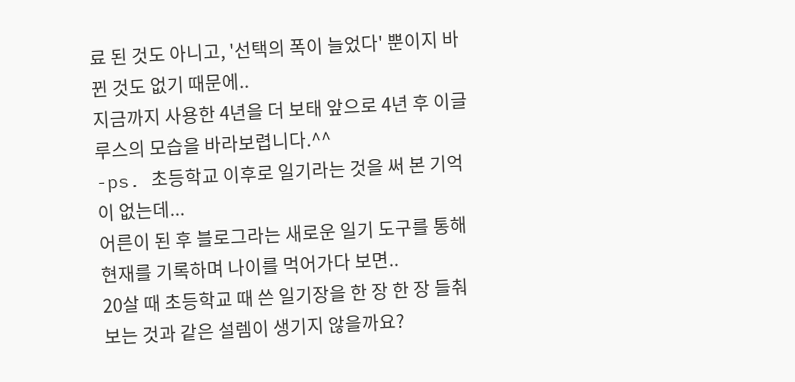료 된 것도 아니고, '선택의 폭이 늘었다' 뿐이지 바뀐 것도 없기 때문에..
지금까지 사용한 4년을 더 보태 앞으로 4년 후 이글루스의 모습을 바라보렵니다.^^
-ps. 초등학교 이후로 일기라는 것을 써 본 기억이 없는데...
어른이 된 후 블로그라는 새로운 일기 도구를 통해 현재를 기록하며 나이를 먹어가다 보면..
20살 때 초등학교 때 쓴 일기장을 한 장 한 장 들춰보는 것과 같은 설렘이 생기지 않을까요?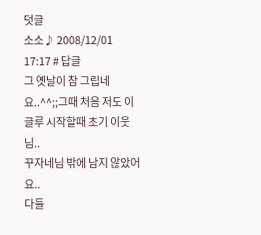덧글
소소♪ 2008/12/01 17:17 # 답글
그 옛날이 참 그립네요..^^;;그때 처음 저도 이글루 시작할때 초기 이웃님..
꾸자네님 밖에 남지 않았어요..
다들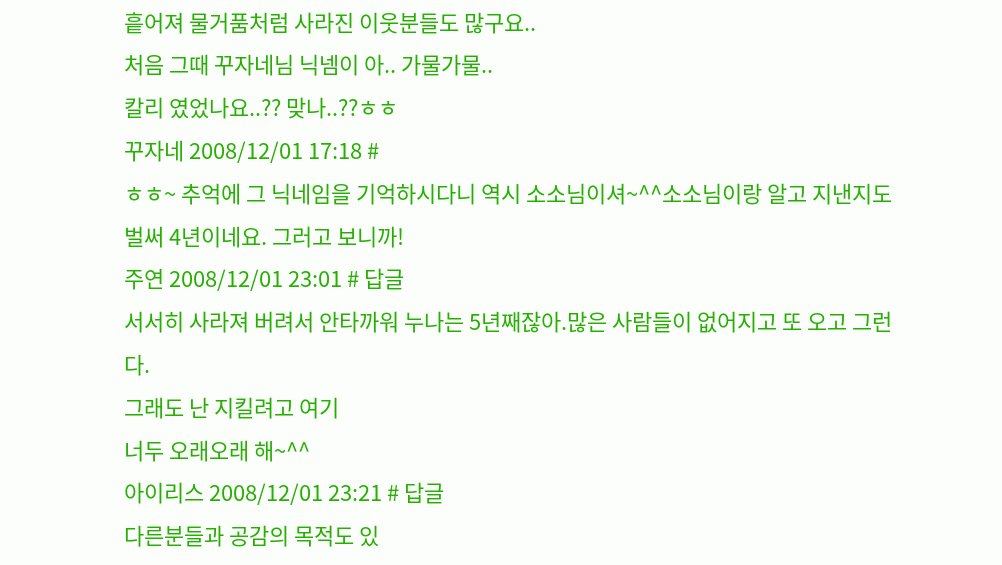흩어져 물거품처럼 사라진 이웃분들도 많구요..
처음 그때 꾸자네님 닉넴이 아.. 가물가물..
칼리 였었나요..?? 맞나..??ㅎㅎ
꾸자네 2008/12/01 17:18 #
ㅎㅎ~ 추억에 그 닉네임을 기억하시다니 역시 소소님이셔~^^소소님이랑 알고 지낸지도 벌써 4년이네요. 그러고 보니까!
주연 2008/12/01 23:01 # 답글
서서히 사라져 버려서 안타까워 누나는 5년째잖아.많은 사람들이 없어지고 또 오고 그런다.
그래도 난 지킬려고 여기
너두 오래오래 해~^^
아이리스 2008/12/01 23:21 # 답글
다른분들과 공감의 목적도 있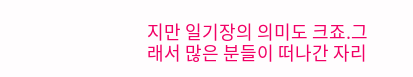지만 일기장의 의미도 크죠.그래서 많은 분들이 떠나간 자리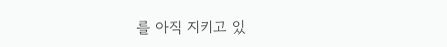를 아직 지키고 있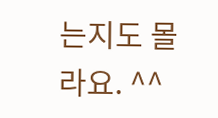는지도 몰라요. ^^